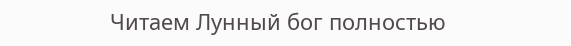Читаем Лунный бог полностью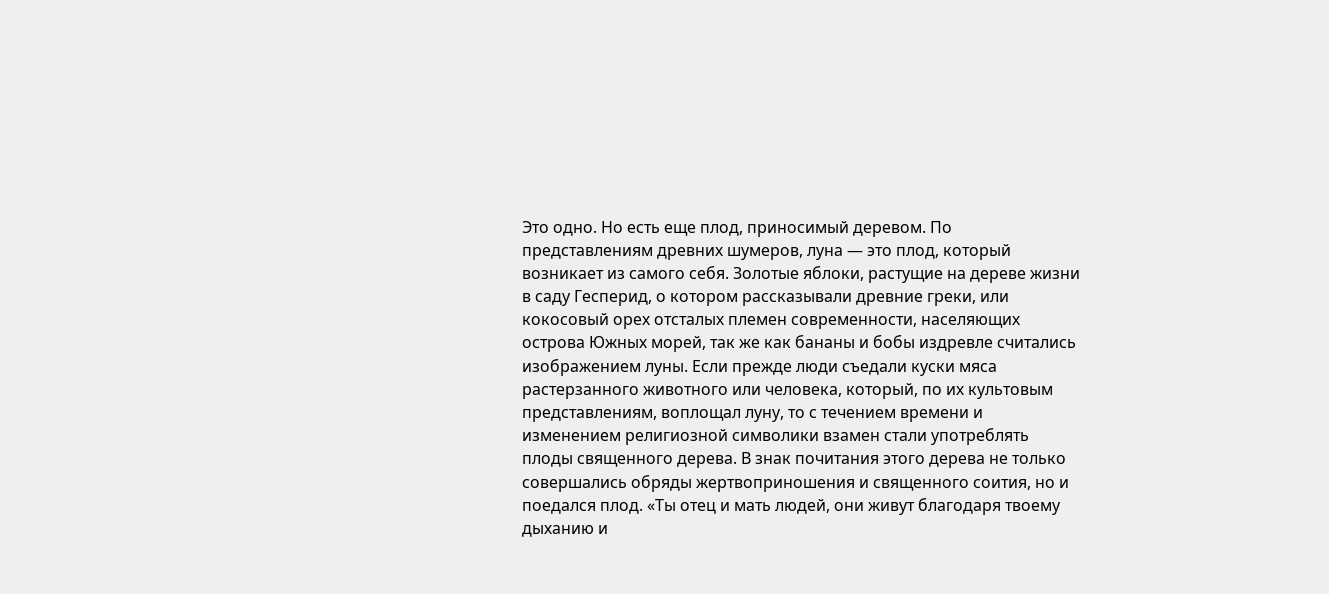Это одно. Но есть еще плод, приносимый деревом. По представлениям древних шумеров, луна — это плод, который возникает из самого себя. Золотые яблоки, растущие на дереве жизни в саду Гесперид, о котором рассказывали древние греки, или кокосовый орех отсталых племен современности, населяющих острова Южных морей, так же как бананы и бобы издревле считались изображением луны. Если прежде люди съедали куски мяса растерзанного животного или человека, который, по их культовым представлениям, воплощал луну, то с течением времени и изменением религиозной символики взамен стали употреблять плоды священного дерева. В знак почитания этого дерева не только совершались обряды жертвоприношения и священного соития, но и поедался плод. «Ты отец и мать людей, они живут благодаря твоему дыханию и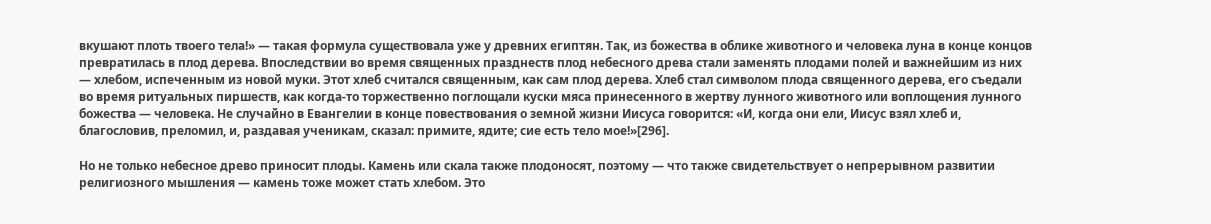вкушают плоть твоего тела!» — такая формула существовала уже у древних египтян. Так, из божества в облике животного и человека луна в конце концов превратилась в плод дерева. Впоследствии во время священных празднеств плод небесного древа стали заменять плодами полей и важнейшим из них — хлебом, испеченным из новой муки. Этот хлеб считался священным, как сам плод дерева. Хлеб стал символом плода священного дерева, его съедали во время ритуальных пиршеств, как когда-то торжественно поглощали куски мяса принесенного в жертву лунного животного или воплощения лунного божества — человека. Не случайно в Евангелии в конце повествования о земной жизни Иисуса говорится: «И, когда они ели, Иисус взял хлеб и, благословив, преломил, и, раздавая ученикам, сказал: примите, ядите; сие есть тело мое!»[296].

Но не только небесное древо приносит плоды. Камень или скала также плодоносят, поэтому — что также свидетельствует о непрерывном развитии религиозного мышления — камень тоже может стать хлебом. Это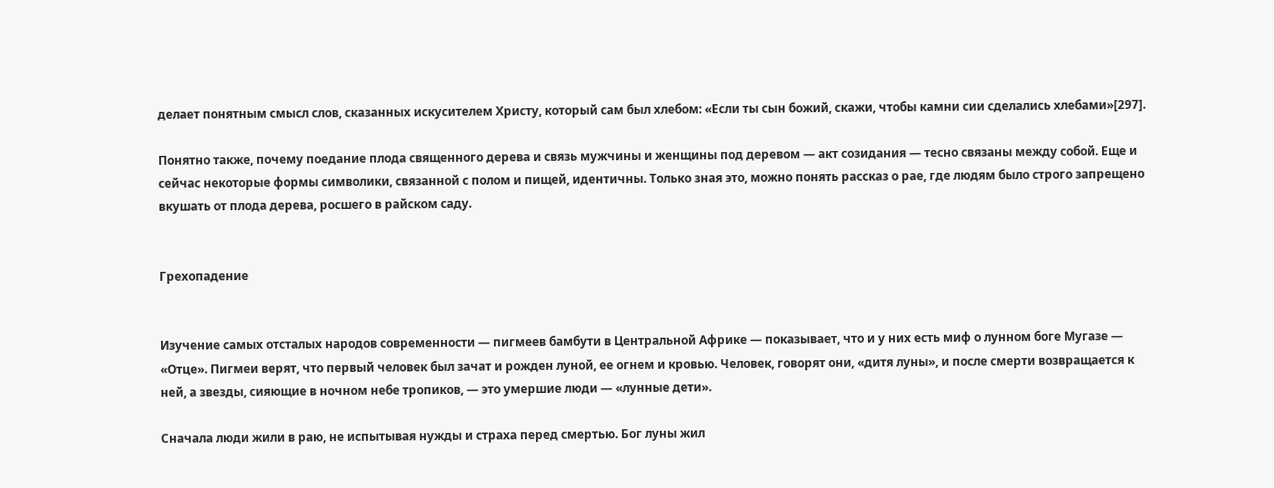делает понятным смысл слов, сказанных искусителем Христу, который сам был хлебом: «Если ты сын божий, скажи, чтобы камни сии сделались хлебами»[297].

Понятно также, почему поедание плода священного дерева и связь мужчины и женщины под деревом — акт созидания — тесно связаны между собой. Еще и сейчас некоторые формы символики, связанной с полом и пищей, идентичны. Только зная это, можно понять рассказ о рае, где людям было строго запрещено вкушать от плода дерева, росшего в райском саду.


Грехопадение


Изучение самых отсталых народов современности — пигмеев бамбути в Центральной Африке — показывает, что и у них есть миф о лунном боге Мугазе — «Отце». Пигмеи верят, что первый человек был зачат и рожден луной, ее огнем и кровью. Человек, говорят они, «дитя луны», и после смерти возвращается к ней, а звезды, сияющие в ночном небе тропиков, — это умершие люди — «лунные дети».

Сначала люди жили в раю, не испытывая нужды и страха перед смертью. Бог луны жил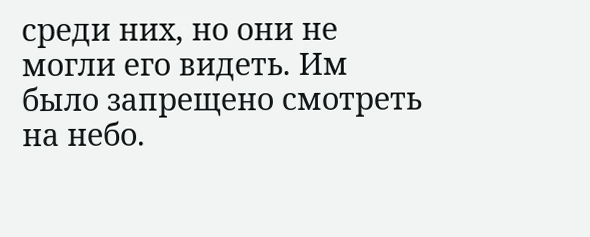среди них, но они не могли его видеть. Им было запрещено смотреть на небо.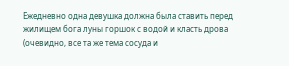Ежедневно одна девушка должна была ставить перед жилищем бога луны горшок с водой и класть дрова (очевидно, все та же тема сосуда и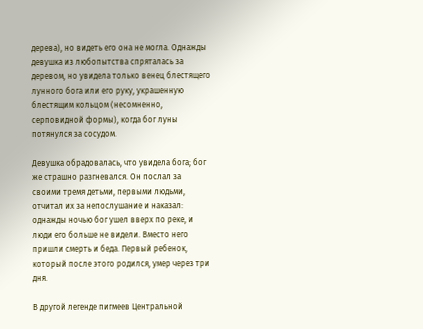дерева), но видеть его она не могла. Однажды девушка из любопытства спряталась за деревом, но увидела только венец блестящего лунного бога или его руку, украшенную блестящим кольцом (несомненно, серповидной формы), когда бог луны потянулся за сосудом.

Девушка обрадовалась, что увидела бога; бог же страшно разгневался. Он послал за своими тремя детьми, первыми людьми, отчитал их за непослушание и наказал: однажды ночью бог ушел вверх по реке, и люди его больше не видели. Вместо него пришли смерть и беда. Первый ребенок, который после этого родился, умер через три дня.

В другой легенде пигмеев Центральной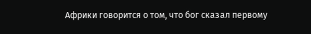Африки говорится о том, что бог сказал первому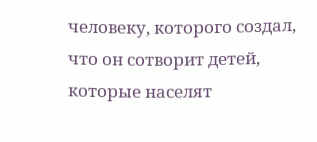человеку, которого создал, что он сотворит детей, которые населят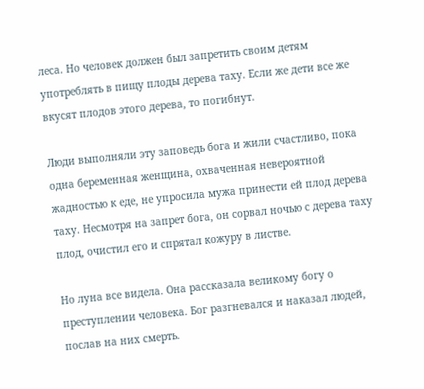леса. Но человек должен был запретить своим детям употреблять в пищу плоды дерева таху. Если же дети все же вкусят плодов этого дерева, то погибнут.

Люди выполняли эту заповедь бога и жили счастливо, пока одна беременная женщина, охваченная невероятной жадностью к еде, не упросила мужа принести ей плод дерева таху. Несмотря на запрет бога, он сорвал ночью с дерева таху плод, очистил его и спрятал кожуру в листве.

Но луна все видела. Она рассказала великому богу о преступлении человека. Бог разгневался и наказал людей, послав на них смерть.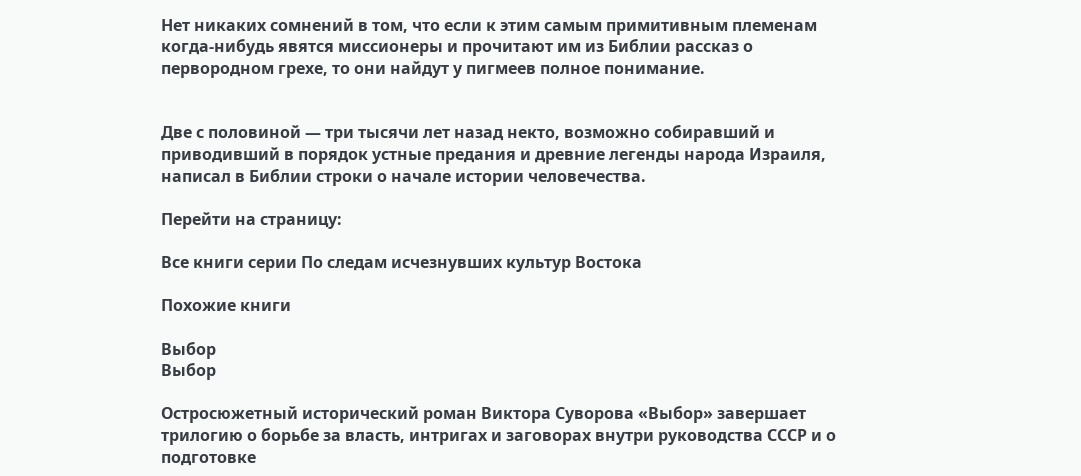Нет никаких сомнений в том, что если к этим самым примитивным племенам когда-нибудь явятся миссионеры и прочитают им из Библии рассказ о первородном грехе, то они найдут у пигмеев полное понимание.


Две с половиной — три тысячи лет назад некто, возможно собиравший и приводивший в порядок устные предания и древние легенды народа Израиля, написал в Библии строки о начале истории человечества.

Перейти на страницу:

Все книги серии По следам исчезнувших культур Востока

Похожие книги

Выбор
Выбор

Остросюжетный исторический роман Виктора Суворова «Выбор» завершает трилогию о борьбе за власть, интригах и заговорах внутри руководства СССР и о подготовке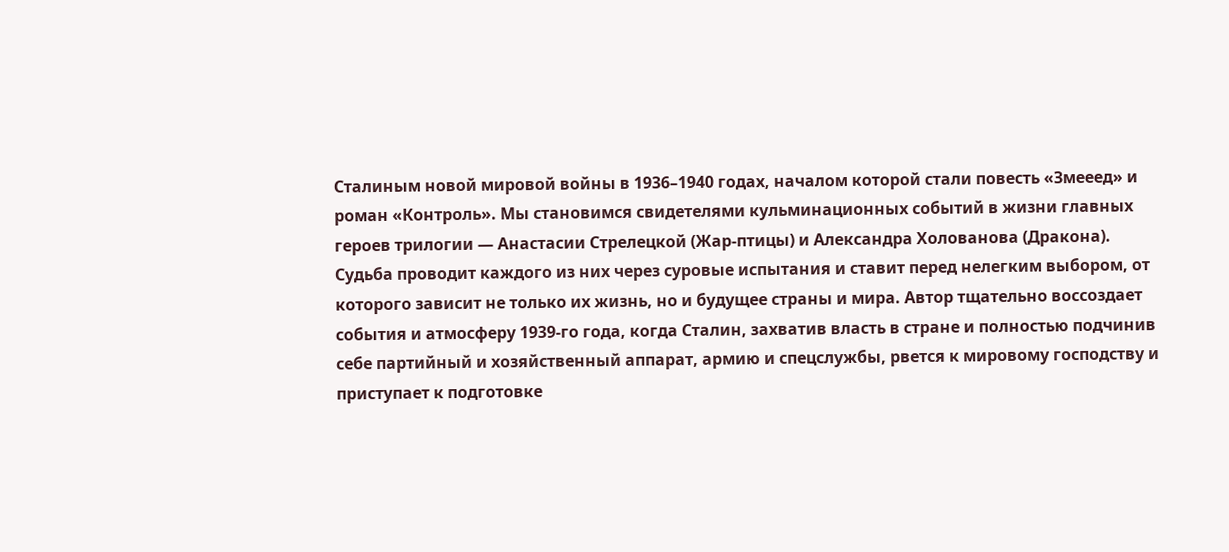Сталиным новой мировой войны в 1936–1940 годах, началом которой стали повесть «Змееед» и роман «Контроль». Мы становимся свидетелями кульминационных событий в жизни главных героев трилогии — Анастасии Стрелецкой (Жар-птицы) и Александра Холованова (Дракона). Судьба проводит каждого из них через суровые испытания и ставит перед нелегким выбором, от которого зависит не только их жизнь, но и будущее страны и мира. Автор тщательно воссоздает события и атмосферу 1939-го года, когда Сталин, захватив власть в стране и полностью подчинив себе партийный и хозяйственный аппарат, армию и спецслужбы, рвется к мировому господству и приступает к подготовке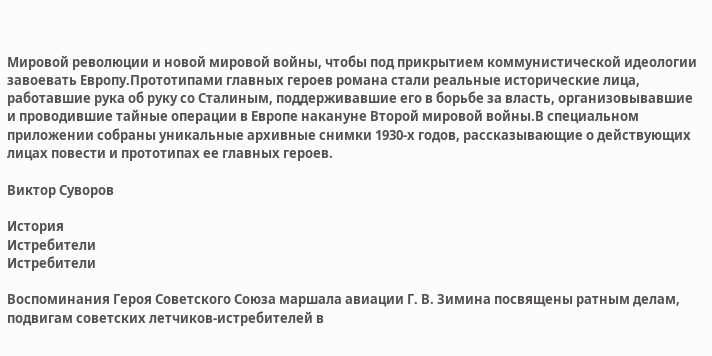Мировой революции и новой мировой войны, чтобы под прикрытием коммунистической идеологии завоевать Европу.Прототипами главных героев романа стали реальные исторические лица, работавшие рука об руку со Сталиным, поддерживавшие его в борьбе за власть, организовывавшие и проводившие тайные операции в Европе накануне Второй мировой войны.В специальном приложении собраны уникальные архивные снимки 1930-х годов, рассказывающие о действующих лицах повести и прототипах ее главных героев.

Виктор Суворов

История
Истребители
Истребители

Воспоминания Героя Советского Союза маршала авиации Г. В. Зимина посвящены ратным делам, подвигам советских летчиков-истребителей в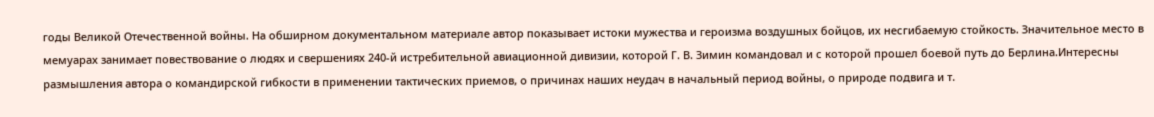годы Великой Отечественной войны. На обширном документальном материале автор показывает истоки мужества и героизма воздушных бойцов, их несгибаемую стойкость. Значительное место в мемуарах занимает повествование о людях и свершениях 240-й истребительной авиационной дивизии, которой Г. В. Зимин командовал и с которой прошел боевой путь до Берлина.Интересны размышления автора о командирской гибкости в применении тактических приемов, о причинах наших неудач в начальный период войны, о природе подвига и т.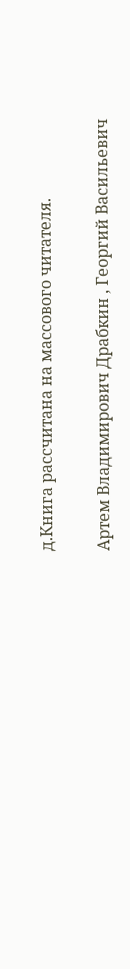д.Книга рассчитана на массового читателя.

Артем Владимирович Драбкин , Георгий Васильевич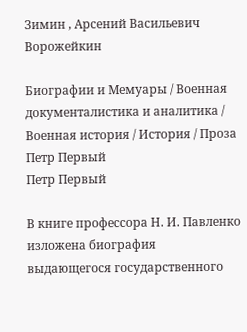Зимин , Арсений Васильевич Ворожейкин

Биографии и Мемуары / Военная документалистика и аналитика / Военная история / История / Проза
Петр Первый
Петр Первый

В книге профессора Н. И. Павленко изложена биография выдающегося государственного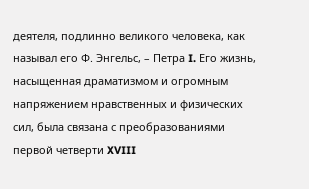деятеля, подлинно великого человека, как называл его Ф. Энгельс, – Петра I. Его жизнь, насыщенная драматизмом и огромным напряжением нравственных и физических сил, была связана с преобразованиями первой четверти XVIII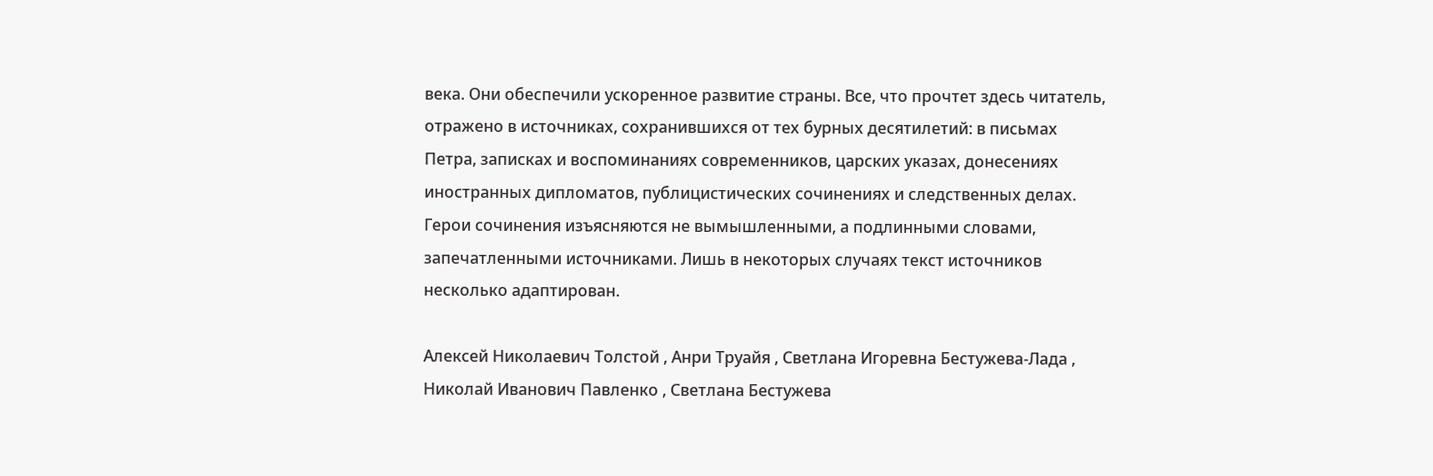века. Они обеспечили ускоренное развитие страны. Все, что прочтет здесь читатель, отражено в источниках, сохранившихся от тех бурных десятилетий: в письмах Петра, записках и воспоминаниях современников, царских указах, донесениях иностранных дипломатов, публицистических сочинениях и следственных делах. Герои сочинения изъясняются не вымышленными, а подлинными словами, запечатленными источниками. Лишь в некоторых случаях текст источников несколько адаптирован.

Алексей Николаевич Толстой , Анри Труайя , Светлана Игоревна Бестужева-Лада , Николай Иванович Павленко , Светлана Бестужева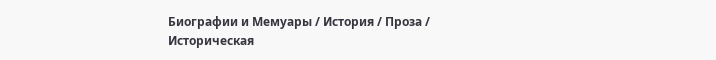Биографии и Мемуары / История / Проза / Историческая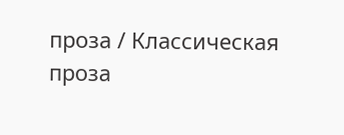проза / Классическая проза